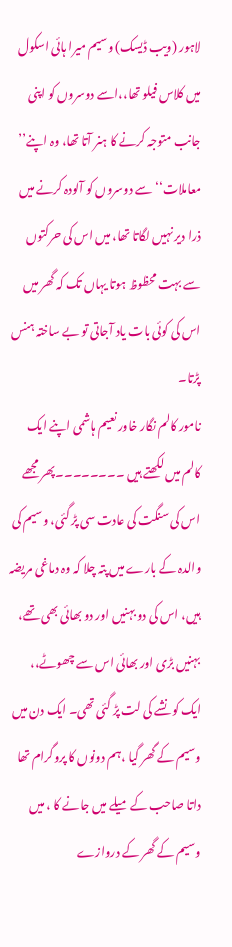لاہور (ویب ڈیسک) وسیم میرا ہائی اسکول میں کلاس فیلو تھا،،اسے دوسروں کو اپنی جانب متوجہ کرنے کا ہنر آتا تھا، وہ اپنے’’ معاملات‘‘ سے دوسروں کو آلودہ کرنے میں ذرا دیر نہیں لگاتا تھا، میں اس کی حرکتوں سے بہت محظوظ ہوتا یہاں تک کہ گھر میں اس کی کوئی بات یاد آجاتی تو بے ساختہ ہنس پڑتا۔
نامور کالم نگار خاور نعیم ہاشمی اپنے ایک کالم میں لکھتے ہیں ۔۔۔۔۔۔۔۔پھر مجھے اس کی سنگت کی عادت سی پڑ گئی، وسیم کی والدہ کے بارے میں پتہ چلا کہ وہ دماغی مریضہ ہیں، اس کی دو بہنیں اور دو بھائی بھی تھے، بہنیں بڑی اور بھائی اس سے چھوٹے،، ایک کو نشے کی لت پڑ گئی تھی۔ ایک دن میں وسیم کے گھر گیا ،ہم دونوں کا پروگرام تھا داتا صاحب کے میلے میں جانے کا ، میں وسیم کے گھر کے دروازے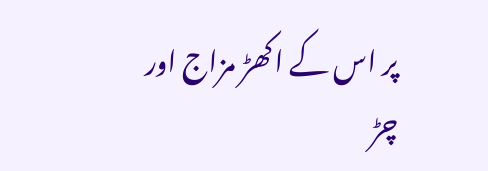پر اس کے اکھڑ مزاج اور چڑ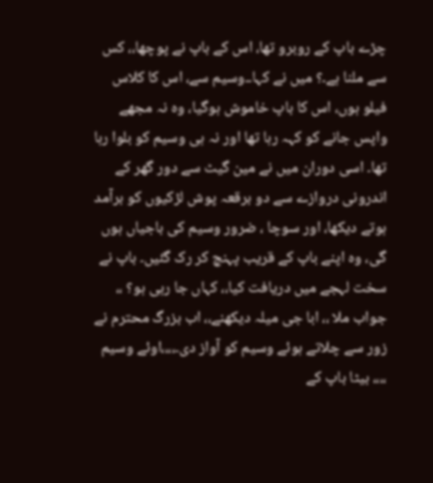چڑے باپ کے روبرو تھا، اس کے باپ نے پوچھا،، کس سے ملنا ہے۔؟ میں نے کہا۔۔وسیم سے، اس کا کلاس فیلو ہوں، اس کا باپ خاموش ہوگیا، وہ نہ مجھے واپس جانے کو کہہ رہا تھا اور نہ ہی وسیم کو بلوا رہا تھا۔ اسی دوران میں نے مین گیٹ سے دور گھر کے اندرونی دروازے سے دو برقعہ پوش لڑکیوں کو برآمد ہوتے دیکھا، اور سوچا ، ضرور وسیم کی باجیاں ہوں گی، وہ اپنے باپ کے قریب پہنچ کر رک گئیں۔ باپ نے سخت لہجے میں دریافت کیا،، کہاں جا رہی ہو؟ ،، جواب ملا ،، ابا جی میلہ دیکھنے،، اب بزرگ محترم نے زور سے چلاتے ہوئے وسیم کو آواز دی۔،،،،اوئے وسیم ،،،، بیٹا باپ کے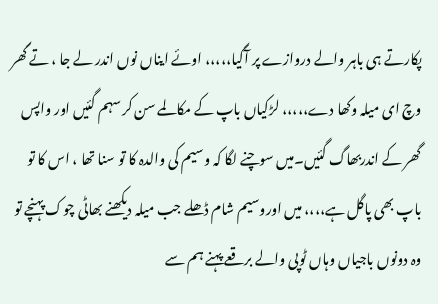پکارتے ہی باہر والے دروازے پر آگیا،،،،، اوئے ایناں نوں اندر لے جا ، تے گھر وچ ای میلہ وکھا دے،،،،، لڑکیاں باپ کے مکالمے سن کر سہم گئیں اور واپس گھر کے اندربھاگ گئیں۔میں سوچنے لگا کہ وسیم کی والدہ کا تو سنا تھا ، اس کا تو باپ بھی پاگل ہے،،،، میں اوروسیم شام ڈھلے جب میلہ دیکھنے بھاٹی چوک پہنچے تو وہ دونوں باجیاں وہاں ٹوپی والے برقعے پہنے ہم سے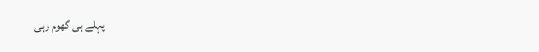پہلے ہی گھوم رہی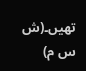تھیں۔(ش س م)